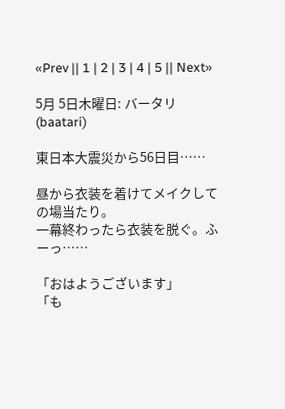«Prev || 1 | 2 | 3 | 4 | 5 || Next»

5月 5日木曜日: バータリ(baatari)

東日本大震災から56日目……

昼から衣装を着けてメイクしての場当たり。
一幕終わったら衣装を脱ぐ。ふーっ……

「おはようございます」
「も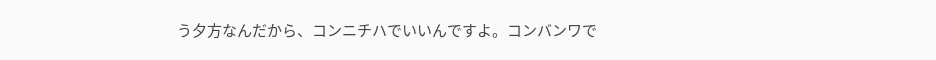う夕方なんだから、コンニチハでいいんですよ。コンバンワで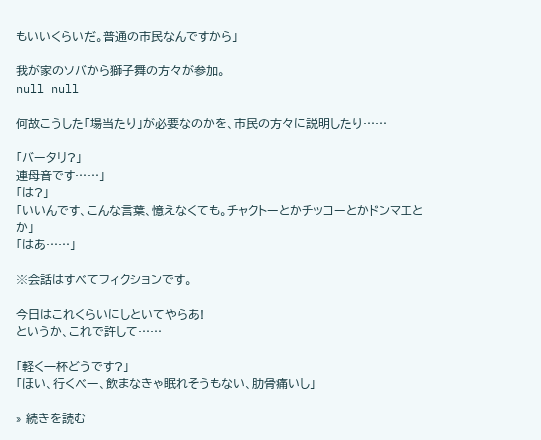もいいくらいだ。普通の市民なんですから」

我が家のソバから獅子舞の方々が参加。
null null

何故こうした「場当たり」が必要なのかを、市民の方々に説明したり……

「バータリ?」
連母音です……」
「は?」
「いいんです、こんな言葉、憶えなくても。チャクトーとかチッコーとかドンマエとか」
「はあ……」

※会話はすべてフィクションです。

今日はこれくらいにしといてやらあ!
というか、これで許して……

「軽く一杯どうです?」
「ほい、行くべー、飲まなきゃ眠れそうもない、肋骨痛いし」

» 続きを読む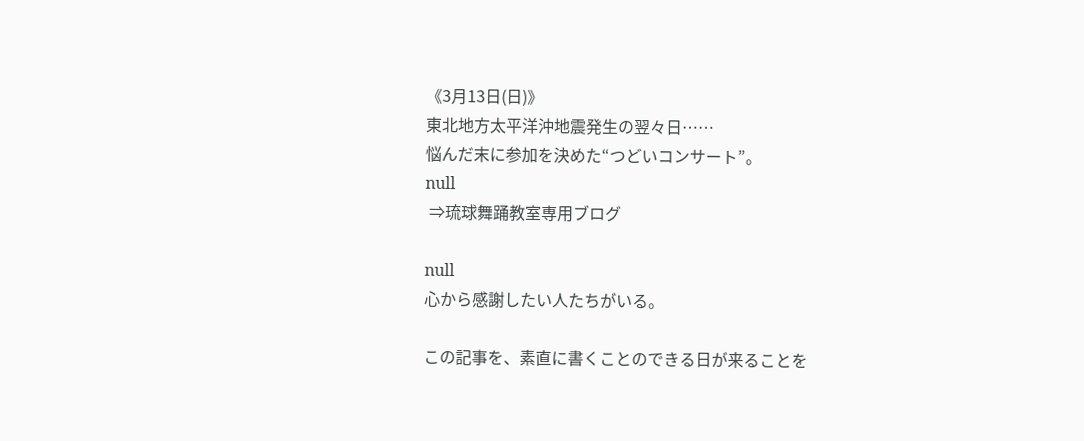《3月13日(日)》
東北地方太平洋沖地震発生の翌々日……
悩んだ末に参加を決めた“つどいコンサート”。
null
 ⇒琉球舞踊教室専用ブログ

null
心から感謝したい人たちがいる。

この記事を、素直に書くことのできる日が来ることを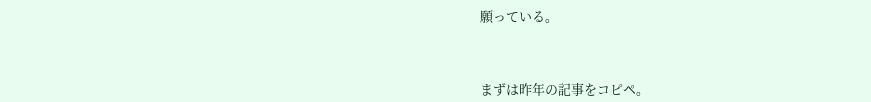願っている。



まずは昨年の記事をコピペ。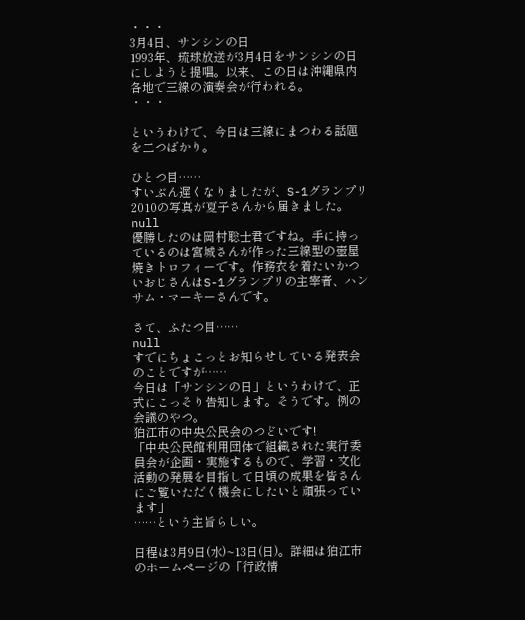・・・
3月4日、サンシンの日
1993年、琉球放送が3月4日をサンシンの日にしようと提唱。以来、この日は沖縄県内各地で三線の演奏会が行われる。
・・・

というわけで、今日は三線にまつわる話題を二つばかり。

ひとつ目……
すいぶん遅くなりましたが、S-1グランプリ2010の写真が夏子さんから届きました。
null
優勝したのは岡村聡士君ですね。手に持っているのは宮城さんが作った三線型の壺屋焼きトロフィーです。作務衣を着たいかついおじさんはS-1グランプリの主宰者、ハンサム・マーキーさんです。

さて、ふたつ目……
null
すでにちょこっとお知らせしている発表会のことですが……
今日は「サンシンの日」というわけで、正式にこっそり告知します。そうです。例の会議のやつ。
狛江市の中央公民会のつどいです!
「中央公民館利用団体で組織された実行委員会が企画・実施するもので、学習・文化活動の発展を目指して日頃の成果を皆さんにご覧いただく機会にしたいと頑張っています」
……という主旨らしい。

日程は3月9日(水)~13日(日)。詳細は狛江市のホームページの「行政情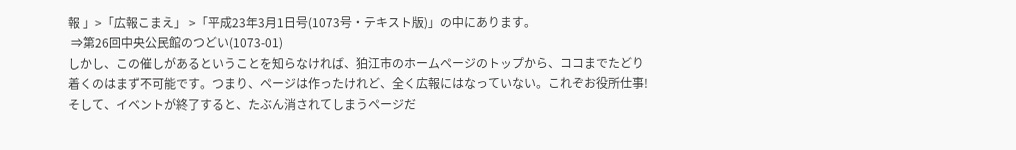報 」>「広報こまえ」 >「平成23年3月1日号(1073号・テキスト版)」の中にあります。
 ⇒第26回中央公民館のつどい(1073-01)
しかし、この催しがあるということを知らなければ、狛江市のホームページのトップから、ココまでたどり着くのはまず不可能です。つまり、ページは作ったけれど、全く広報にはなっていない。これぞお役所仕事!そして、イベントが終了すると、たぶん消されてしまうページだ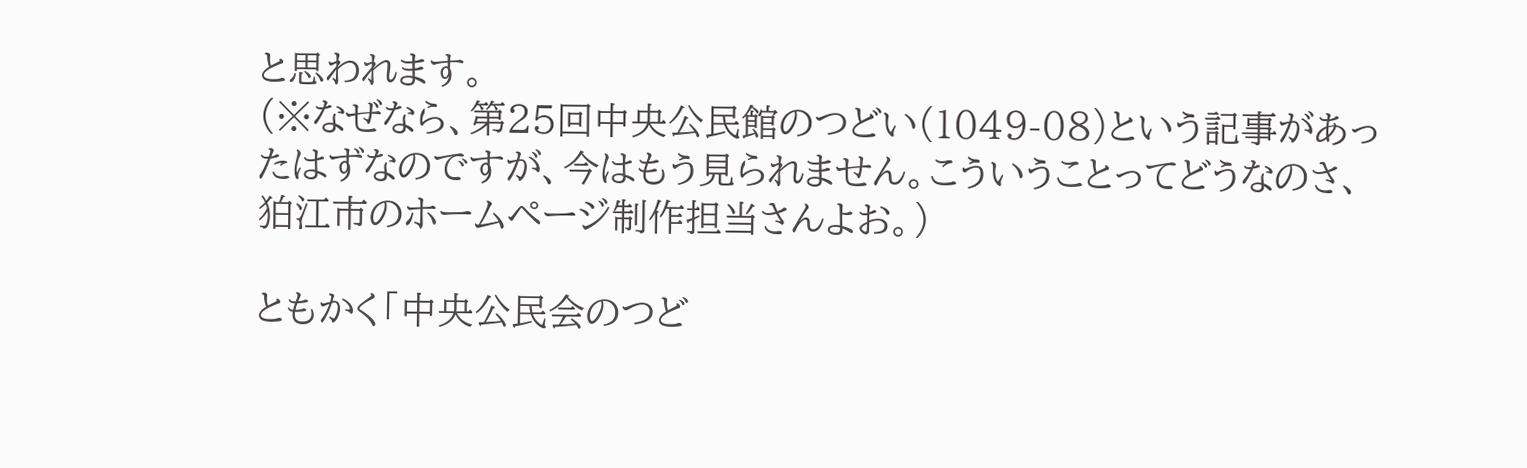と思われます。
(※なぜなら、第25回中央公民館のつどい(1049-08)という記事があったはずなのですが、今はもう見られません。こういうことってどうなのさ、狛江市のホームページ制作担当さんよお。)

ともかく「中央公民会のつど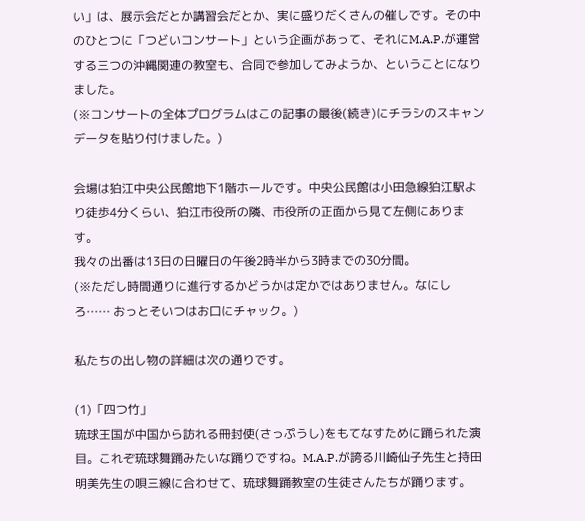い」は、展示会だとか講習会だとか、実に盛りだくさんの催しです。その中のひとつに「つどいコンサート」という企画があって、それにM.A.P.が運営する三つの沖縄関連の教室も、合同で参加してみようか、ということになりました。
(※コンサートの全体プログラムはこの記事の最後(続き)にチラシのスキャンデータを貼り付けました。)

会場は狛江中央公民館地下1階ホールです。中央公民館は小田急線狛江駅より徒歩4分くらい、狛江市役所の隣、市役所の正面から見て左側にあります。
我々の出番は13日の日曜日の午後2時半から3時までの30分間。
(※ただし時間通りに進行するかどうかは定かではありません。なにしろ…… おっとそいつはお口にチャック。)

私たちの出し物の詳細は次の通りです。

(1)「四つ竹」
琉球王国が中国から訪れる冊封使(さっぷうし)をもてなすために踊られた演目。これぞ琉球舞踊みたいな踊りですね。M.A.P.が誇る川崎仙子先生と持田明美先生の唄三線に合わせて、琉球舞踊教室の生徒さんたちが踊ります。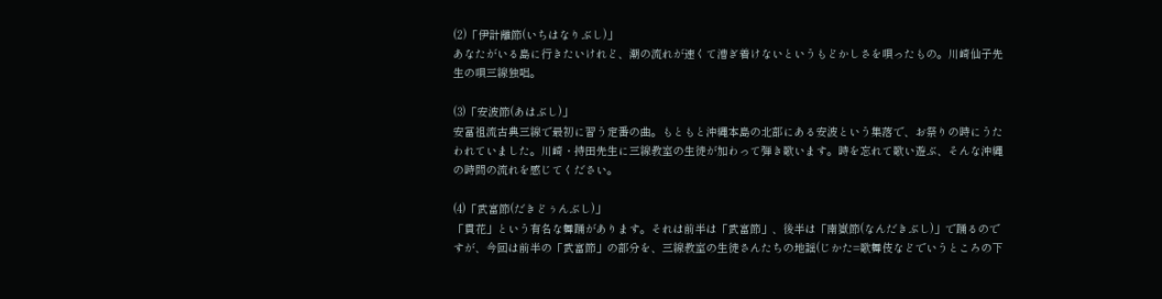(2)「伊計離節(いちはなりぶし)」
あなたがいる島に行きたいけれど、潮の流れが速くて漕ぎ着けないというもどかしさを唄ったもの。川崎仙子先生の唄三線独唱。

(3)「安波節(あはぶし)」
安冨祖流古典三線で最初に習う定番の曲。もともと沖縄本島の北部にある安波という集落で、お祭りの時にうたわれていました。川崎・持田先生に三線教室の生徒が加わって弾き歌います。時を忘れて歌い遊ぶ、そんな沖縄の時間の流れを感じてください。

(4)「武富節(だきどぅんぶし)」
「貫花」という有名な舞踊があります。それは前半は「武富節」、後半は「南嶽節(なんだきぶし)」で踊るのですが、今回は前半の「武富節」の部分を、三線教室の生徒さんたちの地謡(じかた=歌舞伎などでいうところの下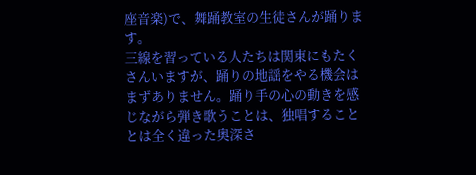座音楽)で、舞踊教室の生徒さんが踊ります。
三線を習っている人たちは関東にもたくさんいますが、踊りの地謡をやる機会はまずありません。踊り手の心の動きを感じながら弾き歌うことは、独唱することとは全く違った奥深さ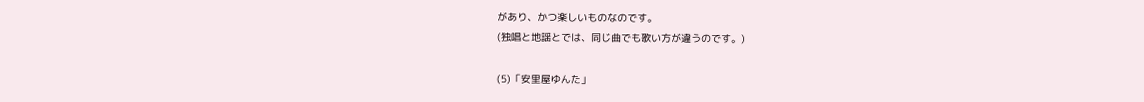があり、かつ楽しいものなのです。
(独唱と地謡とでは、同じ曲でも歌い方が違うのです。)

(5)「安里屋ゆんた」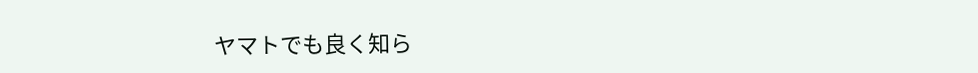ヤマトでも良く知ら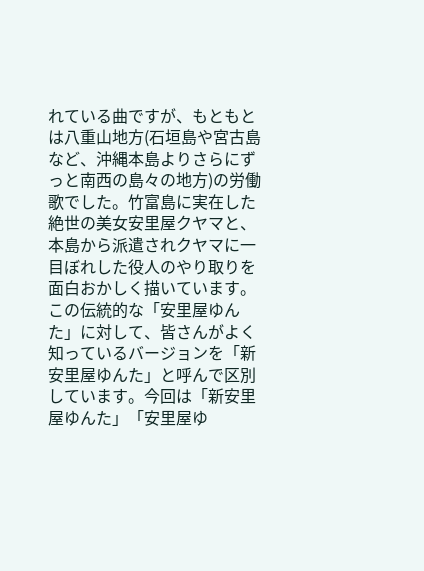れている曲ですが、もともとは八重山地方(石垣島や宮古島など、沖縄本島よりさらにずっと南西の島々の地方)の労働歌でした。竹富島に実在した絶世の美女安里屋クヤマと、本島から派遣されクヤマに一目ぼれした役人のやり取りを面白おかしく描いています。この伝統的な「安里屋ゆんた」に対して、皆さんがよく知っているバージョンを「新安里屋ゆんた」と呼んで区別しています。今回は「新安里屋ゆんた」「安里屋ゆ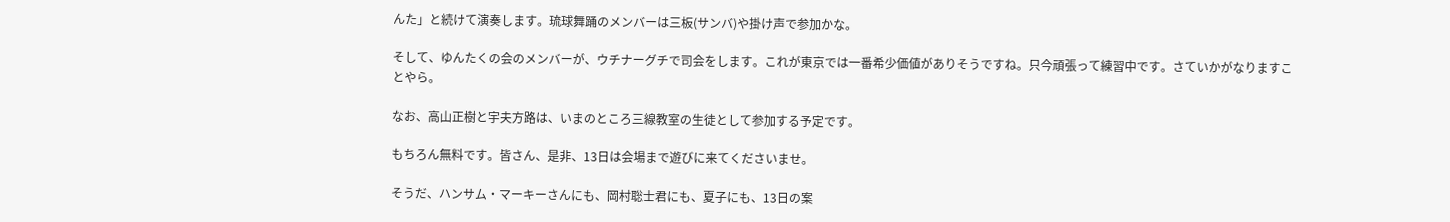んた」と続けて演奏します。琉球舞踊のメンバーは三板(サンバ)や掛け声で参加かな。

そして、ゆんたくの会のメンバーが、ウチナーグチで司会をします。これが東京では一番希少価値がありそうですね。只今頑張って練習中です。さていかがなりますことやら。

なお、高山正樹と宇夫方路は、いまのところ三線教室の生徒として参加する予定です。

もちろん無料です。皆さん、是非、13日は会場まで遊びに来てくださいませ。

そうだ、ハンサム・マーキーさんにも、岡村聡士君にも、夏子にも、13日の案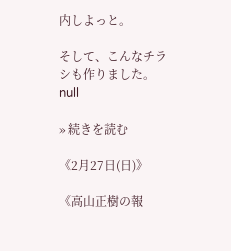内しよっと。

そして、こんなチラシも作りました。
null

» 続きを読む

《2月27日(日)》

《高山正樹の報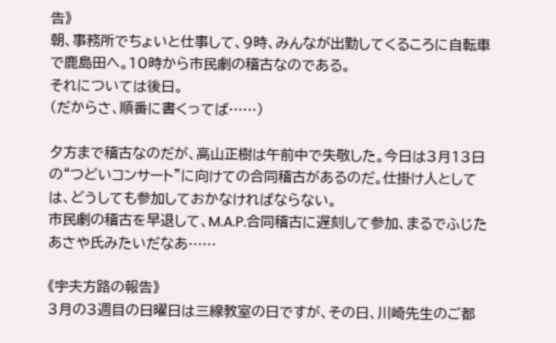告》
朝、事務所でちょいと仕事して、9時、みんなが出勤してくるころに自転車で鹿島田へ。10時から市民劇の稽古なのである。
それについては後日。
(だからさ、順番に書くってば……)

夕方まで稽古なのだが、高山正樹は午前中で失敬した。今日は3月13日の“つどいコンサート”に向けての合同稽古があるのだ。仕掛け人としては、どうしても参加しておかなければならない。
市民劇の稽古を早退して、M.A.P.合同稽古に遅刻して参加、まるでふじたあさや氏みたいだなあ……

《宇夫方路の報告》
3月の3週目の日曜日は三線教室の日ですが、その日、川崎先生のご都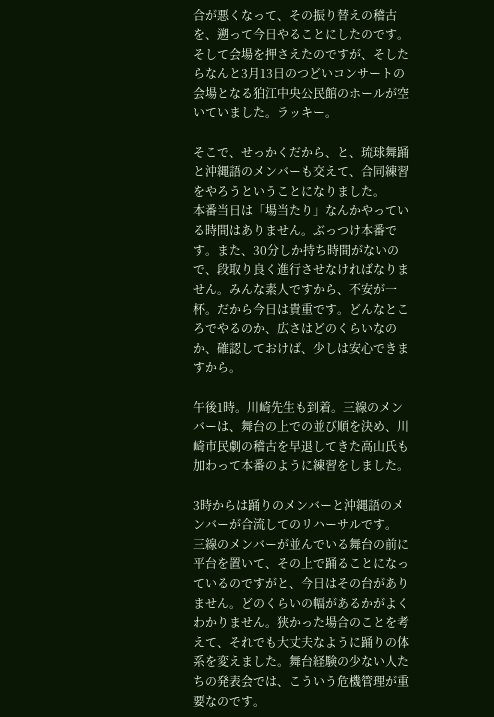合が悪くなって、その振り替えの稽古を、遡って今日やることにしたのです。そして会場を押さえたのですが、そしたらなんと3月13日のつどいコンサートの会場となる狛江中央公民館のホールが空いていました。ラッキー。

そこで、せっかくだから、と、琉球舞踊と沖縄語のメンバーも交えて、合同練習をやろうということになりました。
本番当日は「場当たり」なんかやっている時間はありません。ぶっつけ本番です。また、30分しか持ち時間がないので、段取り良く進行させなければなりません。みんな素人ですから、不安が一杯。だから今日は貴重です。どんなところでやるのか、広さはどのくらいなのか、確認しておけば、少しは安心できますから。

午後1時。川崎先生も到着。三線のメンバーは、舞台の上での並び順を決め、川崎市民劇の稽古を早退してきた高山氏も加わって本番のように練習をしました。

3時からは踊りのメンバーと沖縄語のメンバーが合流してのリハーサルです。
三線のメンバーが並んでいる舞台の前に平台を置いて、その上で踊ることになっているのですがと、今日はその台がありません。どのくらいの幅があるかがよくわかりません。狭かった場合のことを考えて、それでも大丈夫なように踊りの体系を変えました。舞台経験の少ない人たちの発表会では、こういう危機管理が重要なのです。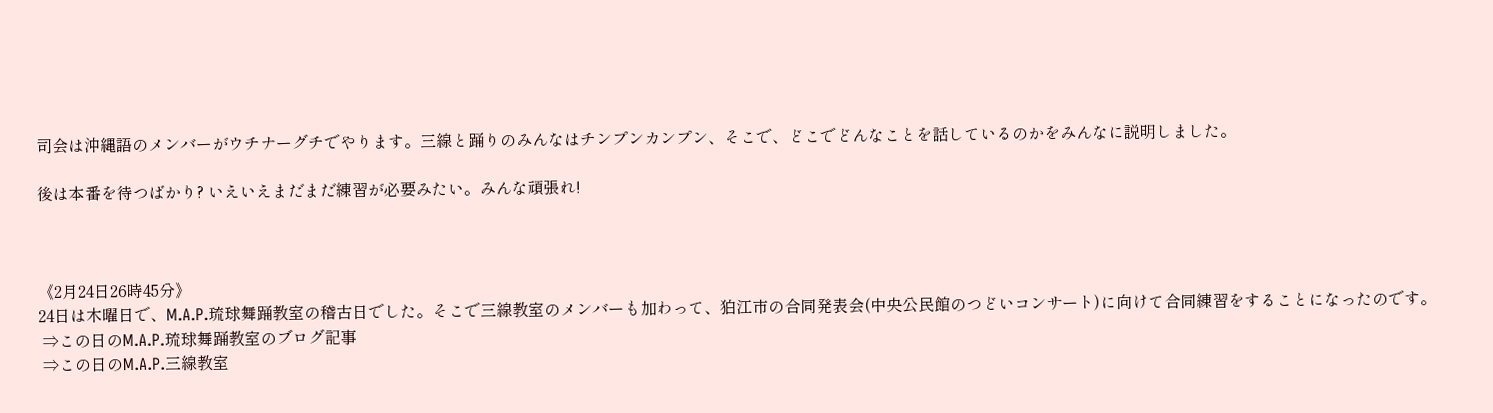司会は沖縄語のメンバーがウチナーグチでやります。三線と踊りのみんなはチンプンカンプン、そこで、どこでどんなことを話しているのかをみんなに説明しました。

後は本番を待つばかり? いえいえまだまだ練習が必要みたい。みんな頑張れ!



《2月24日26時45分》
24日は木曜日で、M.A.P.琉球舞踊教室の稽古日でした。そこで三線教室のメンバーも加わって、狛江市の合同発表会(中央公民館のつどいコンサート)に向けて合同練習をすることになったのです。
 ⇒この日のM.A.P.琉球舞踊教室のブログ記事
 ⇒この日のM.A.P.三線教室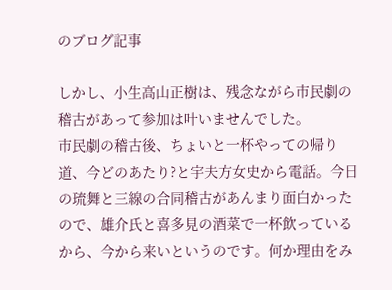のブログ記事

しかし、小生高山正樹は、残念ながら市民劇の稽古があって参加は叶いませんでした。
市民劇の稽古後、ちょいと一杯やっての帰り道、今どのあたり?と宇夫方女史から電話。今日の琉舞と三線の合同稽古があんまり面白かったので、雄介氏と喜多見の酒菜で一杯飲っているから、今から来いというのです。何か理由をみ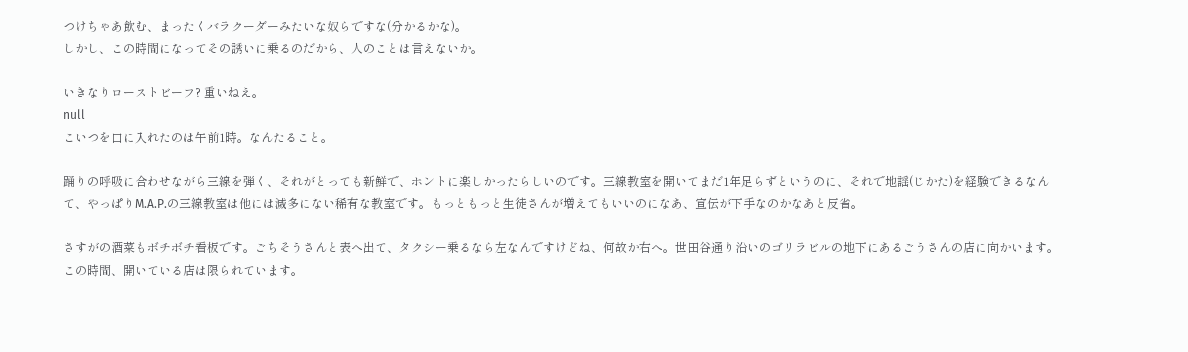つけちゃあ飲む、まったくバラクーダーみたいな奴らですな(分かるかな)。
しかし、この時間になってその誘いに乗るのだから、人のことは言えないか。

いきなりローストビーフ? 重いねえ。
null
こいつを口に入れたのは午前1時。なんたること。

踊りの呼吸に合わせながら三線を弾く、それがとっても新鮮で、ホントに楽しかったらしいのです。三線教室を開いてまだ1年足らずというのに、それで地謡(じかた)を経験できるなんて、やっぱりM.A.P.の三線教室は他には滅多にない稀有な教室です。もっともっと生徒さんが増えてもいいのになあ、宣伝が下手なのかなあと反省。

さすがの酒菜もボチボチ看板です。ごちそうさんと表へ出て、タクシー乗るなら左なんですけどね、何故か右へ。世田谷通り沿いのゴリラビルの地下にあるごうさんの店に向かいます。この時間、開いている店は限られています。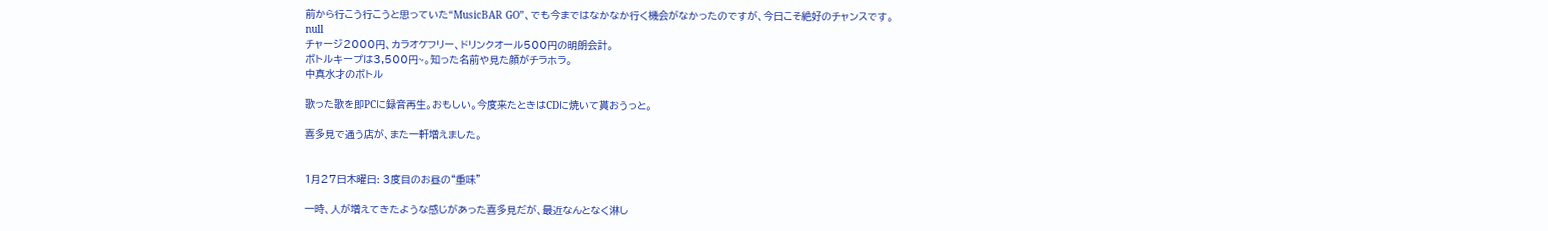前から行こう行こうと思っていた“MusicBAR GO”、でも今まではなかなか行く機会がなかったのですが、今日こそ絶好のチャンスです。
null
チャージ2000円、カラオケフリー、ドリンクオール500円の明朗会計。
ボトルキープは3,500円~。知った名前や見た顔がチラホラ。
中真水才のボトル

歌った歌を即PCに録音再生。おもしい。今度来たときはCDに焼いて貰おうっと。

喜多見で通う店が、また一軒増えました。


1月27日木曜日: 3度目のお昼の“重味”

一時、人が増えてきたような感じがあった喜多見だが、最近なんとなく淋し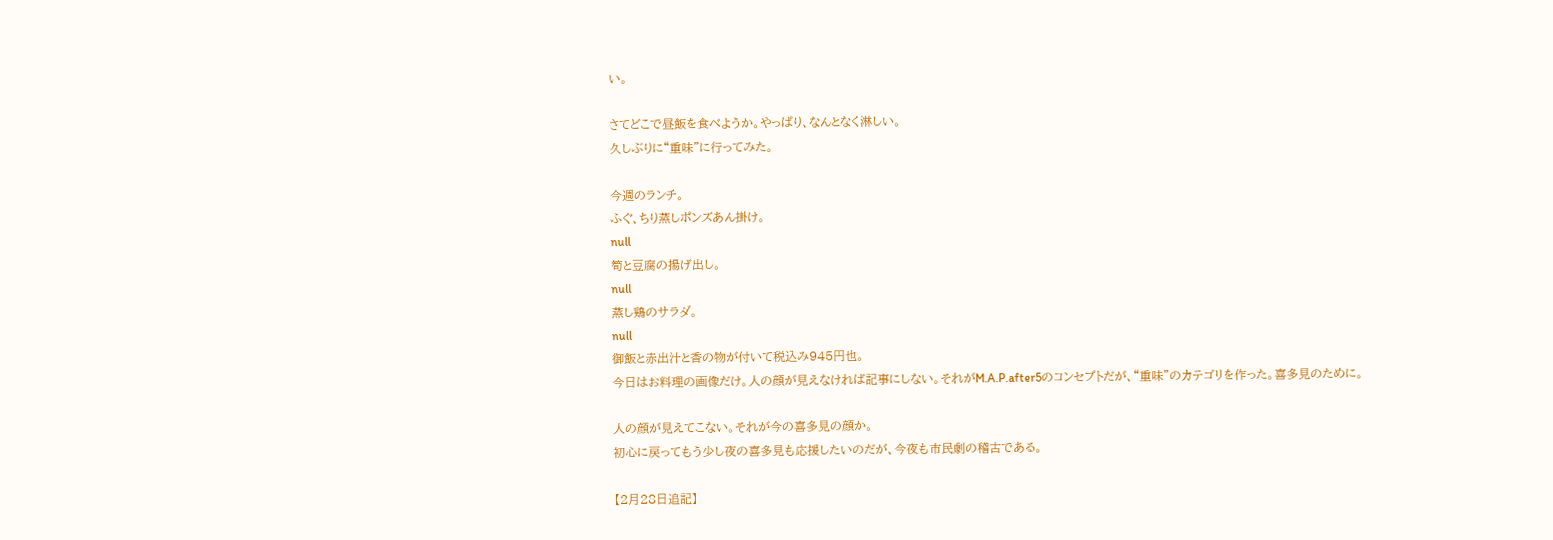い。

さてどこで昼飯を食べようか。やっぱり、なんとなく淋しい。
久しぶりに“重味”に行ってみた。

今週のランチ。
ふぐ、ちり蒸しポンズあん掛け。
null
筍と豆腐の揚げ出し。
null
蒸し鶏のサラダ。
null
御飯と赤出汁と香の物が付いて税込み945円也。
今日はお料理の画像だけ。人の顔が見えなければ記事にしない。それがM.A.P.after5のコンセプトだが、“重味”のカテゴリを作った。喜多見のために。

人の顔が見えてこない。それが今の喜多見の顔か。
初心に戻ってもう少し夜の喜多見も応援したいのだが、今夜も市民劇の稽古である。

【2月28日追記】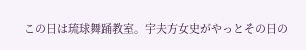この日は琉球舞踊教室。宇夫方女史がやっとその日の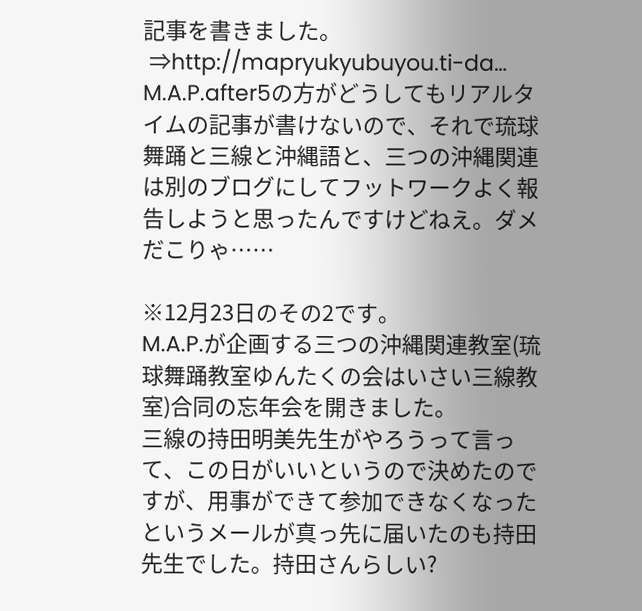記事を書きました。
 ⇒http://mapryukyubuyou.ti-da…
M.A.P.after5の方がどうしてもリアルタイムの記事が書けないので、それで琉球舞踊と三線と沖縄語と、三つの沖縄関連は別のブログにしてフットワークよく報告しようと思ったんですけどねえ。ダメだこりゃ……

※12月23日のその2です。
M.A.P.が企画する三つの沖縄関連教室(琉球舞踊教室ゆんたくの会はいさい三線教室)合同の忘年会を開きました。
三線の持田明美先生がやろうって言って、この日がいいというので決めたのですが、用事ができて参加できなくなったというメールが真っ先に届いたのも持田先生でした。持田さんらしい?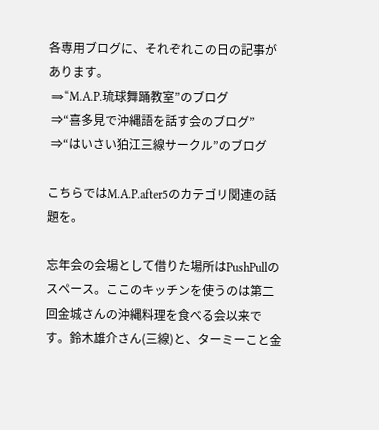各専用ブログに、それぞれこの日の記事があります。
 ⇒“M.A.P.琉球舞踊教室”のブログ
 ⇒“喜多見で沖縄語を話す会のブログ”
 ⇒“はいさい狛江三線サークル”のブログ

こちらではM.A.P.after5のカテゴリ関連の話題を。

忘年会の会場として借りた場所はPushPullのスペース。ここのキッチンを使うのは第二回金城さんの沖縄料理を食べる会以来です。鈴木雄介さん(三線)と、ターミーこと金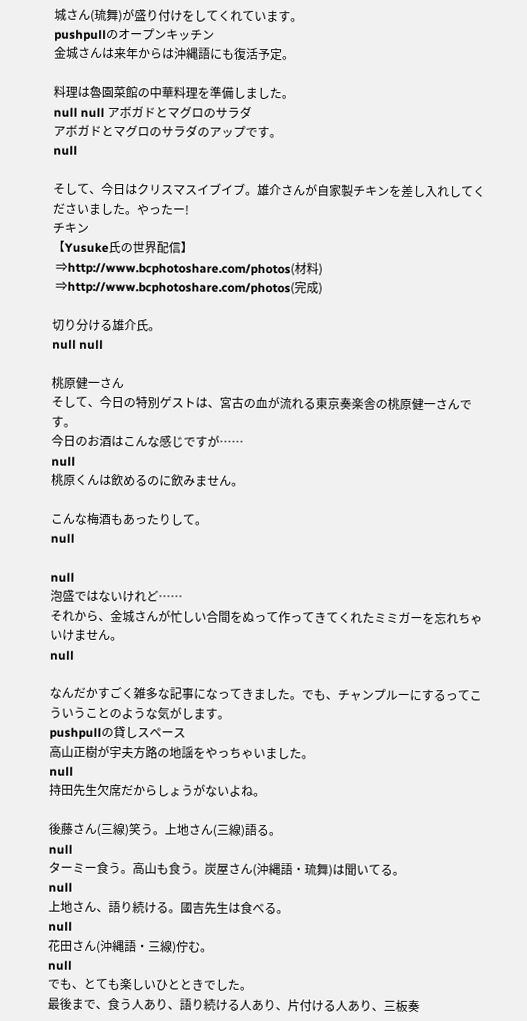城さん(琉舞)が盛り付けをしてくれています。
pushpullのオープンキッチン
金城さんは来年からは沖縄語にも復活予定。

料理は魯園菜館の中華料理を準備しました。
null null アボガドとマグロのサラダ
アボガドとマグロのサラダのアップです。
null

そして、今日はクリスマスイブイブ。雄介さんが自家製チキンを差し入れしてくださいました。やったー!
チキン
【Yusuke氏の世界配信】
 ⇒http://www.bcphotoshare.com/photos(材料)
 ⇒http://www.bcphotoshare.com/photos(完成)

切り分ける雄介氏。
null null

桃原健一さん
そして、今日の特別ゲストは、宮古の血が流れる東京奏楽舎の桃原健一さんです。
今日のお酒はこんな感じですが……
null
桃原くんは飲めるのに飲みません。

こんな梅酒もあったりして。
null

null
泡盛ではないけれど……
それから、金城さんが忙しい合間をぬって作ってきてくれたミミガーを忘れちゃいけません。
null

なんだかすごく雑多な記事になってきました。でも、チャンプルーにするってこういうことのような気がします。
pushpullの貸しスペース
高山正樹が宇夫方路の地謡をやっちゃいました。
null
持田先生欠席だからしょうがないよね。

後藤さん(三線)笑う。上地さん(三線)語る。
null
ターミー食う。高山も食う。炭屋さん(沖縄語・琉舞)は聞いてる。
null
上地さん、語り続ける。國吉先生は食べる。
null
花田さん(沖縄語・三線)佇む。
null
でも、とても楽しいひとときでした。
最後まで、食う人あり、語り続ける人あり、片付ける人あり、三板奏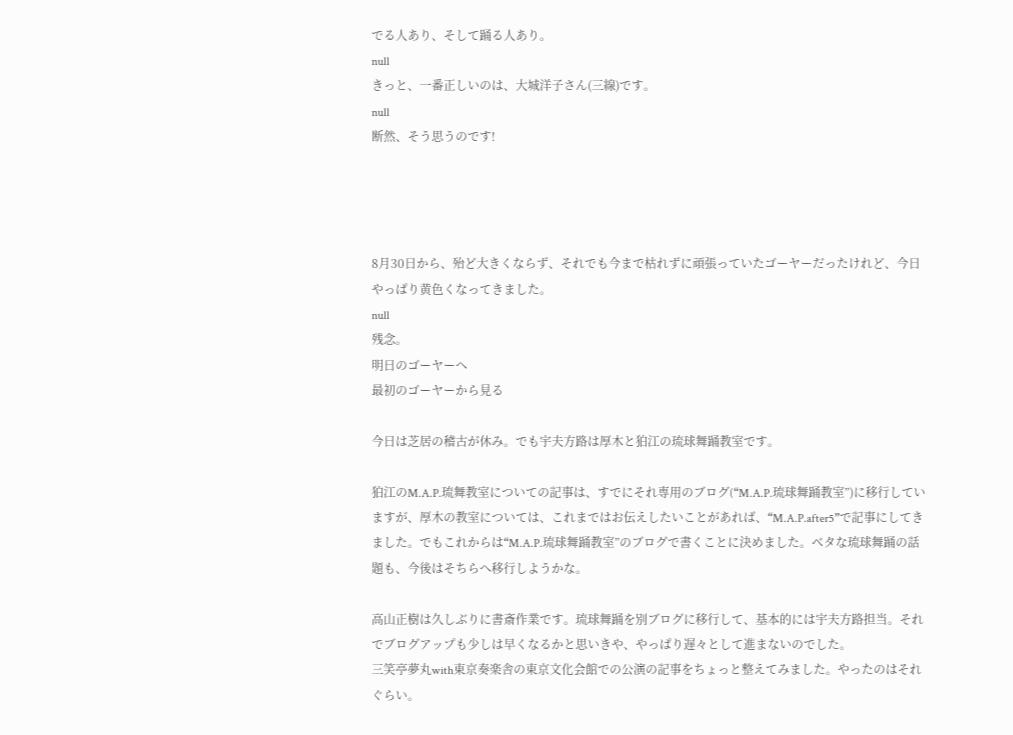でる人あり、そして踊る人あり。
null
きっと、一番正しいのは、大城洋子さん(三線)です。
null
断然、そう思うのです!




8月30日から、殆ど大きくならず、それでも今まで枯れずに頑張っていたゴーヤーだったけれど、今日やっぱり黄色くなってきました。
null
残念。
明日のゴーヤーへ
最初のゴーヤーから見る

今日は芝居の稽古が休み。でも宇夫方路は厚木と狛江の琉球舞踊教室です。

狛江のM.A.P.琉舞教室についての記事は、すでにそれ専用のブログ(“M.A.P.琉球舞踊教室”)に移行していますが、厚木の教室については、これまではお伝えしたいことがあれば、“M.A.P.after5”で記事にしてきました。でもこれからは“M.A.P.琉球舞踊教室”のブログで書くことに決めました。ベタな琉球舞踊の話題も、今後はそちらへ移行しようかな。

高山正樹は久しぶりに書斎作業です。琉球舞踊を別ブログに移行して、基本的には宇夫方路担当。それでブログアップも少しは早くなるかと思いきや、やっぱり遅々として進まないのでした。
三笑亭夢丸with東京奏楽舎の東京文化会館での公演の記事をちょっと整えてみました。やったのはそれぐらい。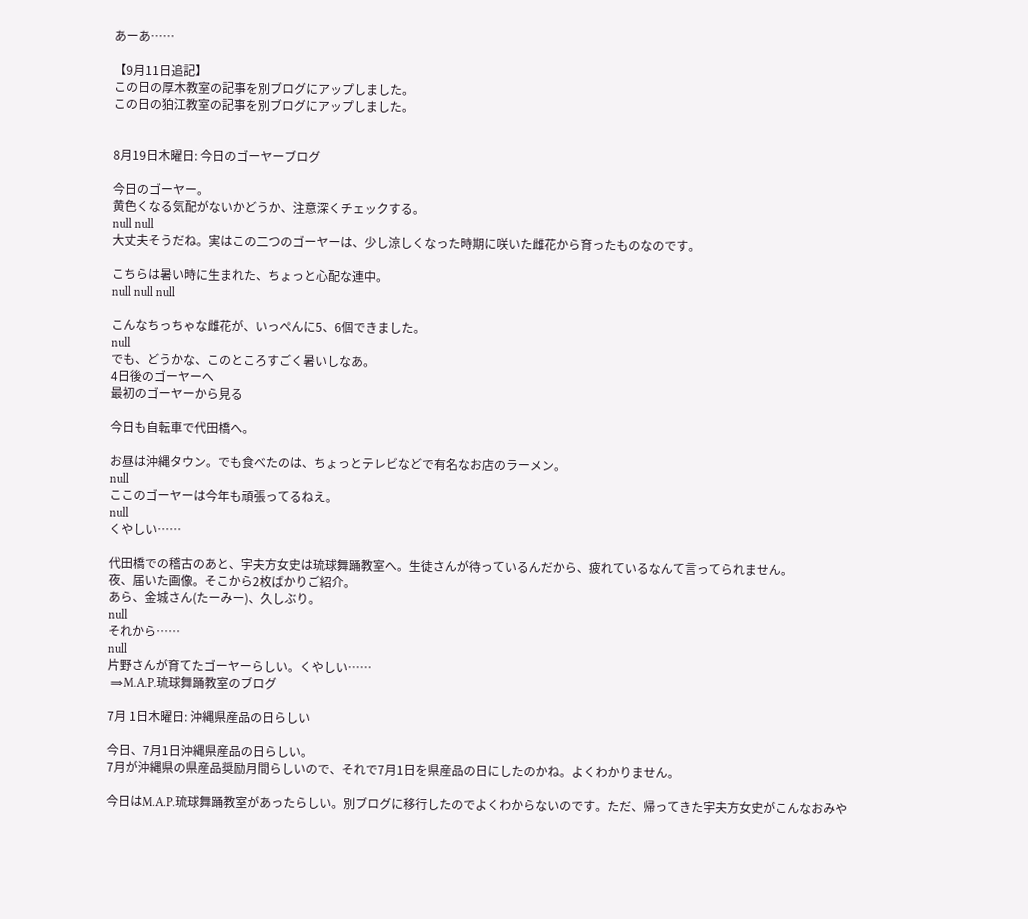あーあ……

【9月11日追記】
この日の厚木教室の記事を別ブログにアップしました。
この日の狛江教室の記事を別ブログにアップしました。


8月19日木曜日: 今日のゴーヤーブログ

今日のゴーヤー。
黄色くなる気配がないかどうか、注意深くチェックする。
null null
大丈夫そうだね。実はこの二つのゴーヤーは、少し涼しくなった時期に咲いた雌花から育ったものなのです。

こちらは暑い時に生まれた、ちょっと心配な連中。
null null null

こんなちっちゃな雌花が、いっぺんに5、6個できました。
null
でも、どうかな、このところすごく暑いしなあ。
4日後のゴーヤーへ
最初のゴーヤーから見る

今日も自転車で代田橋へ。

お昼は沖縄タウン。でも食べたのは、ちょっとテレビなどで有名なお店のラーメン。
null
ここのゴーヤーは今年も頑張ってるねえ。
null
くやしい……

代田橋での稽古のあと、宇夫方女史は琉球舞踊教室へ。生徒さんが待っているんだから、疲れているなんて言ってられません。
夜、届いた画像。そこから2枚ばかりご紹介。
あら、金城さん(たーみー)、久しぶり。
null
それから……
null
片野さんが育てたゴーヤーらしい。くやしい……
 ⇒M.A.P.琉球舞踊教室のブログ

7月 1日木曜日: 沖縄県産品の日らしい

今日、7月1日沖縄県産品の日らしい。
7月が沖縄県の県産品奨励月間らしいので、それで7月1日を県産品の日にしたのかね。よくわかりません。

今日はM.A.P.琉球舞踊教室があったらしい。別ブログに移行したのでよくわからないのです。ただ、帰ってきた宇夫方女史がこんなおみや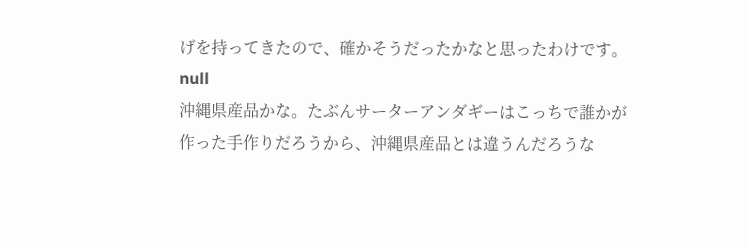げを持ってきたので、確かそうだったかなと思ったわけです。
null
沖縄県産品かな。たぶんサーターアンダギーはこっちで誰かが作った手作りだろうから、沖縄県産品とは違うんだろうな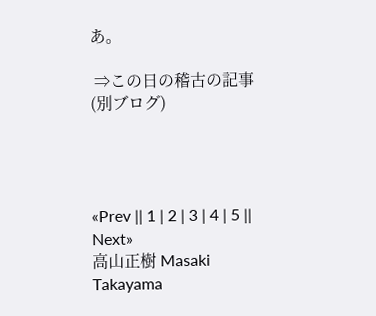あ。

 ⇒この日の稽古の記事(別ブログ)




«Prev || 1 | 2 | 3 | 4 | 5 || Next»
高山正樹 Masaki Takayama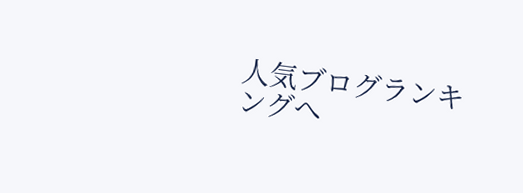人気ブログランキングへ